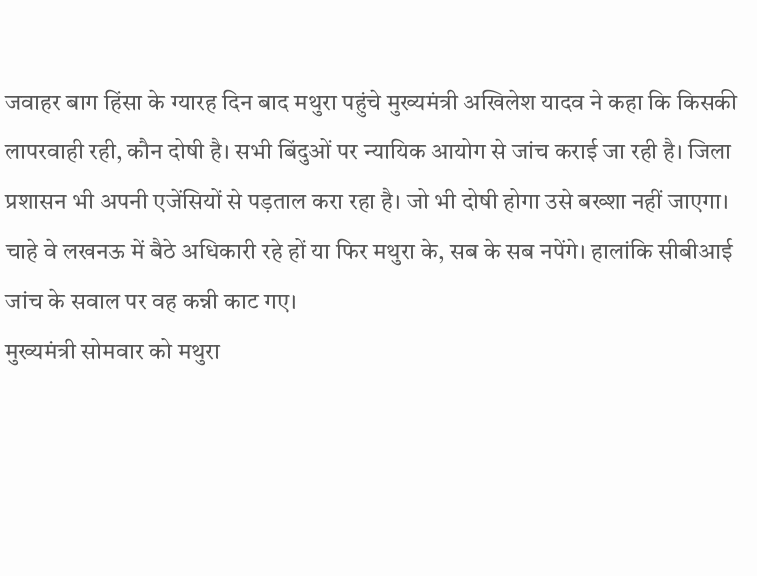जवाहर बाग हिंसा के ग्यारह दिन बाद मथुरा पहुंचे मुख्यमंत्री अखिलेश यादव ने कहा कि किसकी लापरवाही रही, कौन दोषी है। सभी बिंदुओं पर न्यायिक आयोग से जांच कराई जा रही है। जिला प्रशासन भी अपनी एजेंसियों से पड़ताल करा रहा है। जो भी दोषी होगा उसे बख्शा नहीं जाएगा। चाहे वे लखनऊ में बैठे अधिकारी रहे हों या फिर मथुरा के, सब के सब नपेंगे। हालांकि सीबीआई जांच के सवाल पर वह कन्नी काट गए।
मुख्यमंत्री सोमवार को मथुरा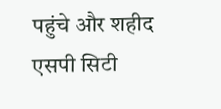पहुंचे और शहीद एसपी सिटी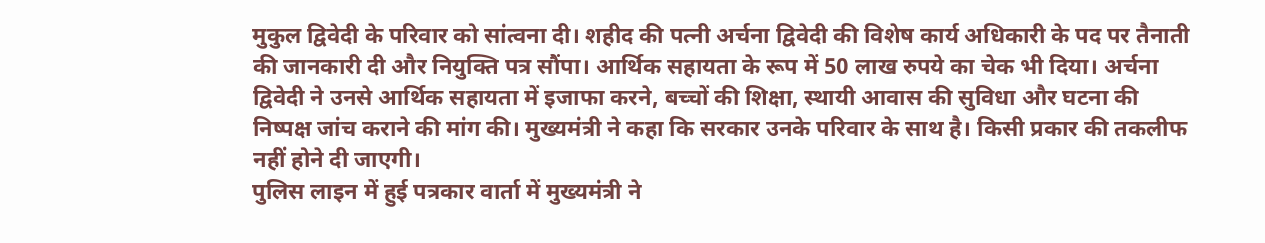मुकुल द्विवेदी के परिवार को सांत्वना दी। शहीद की पत्नी अर्चना द्विवेदी की विशेष कार्य अधिकारी के पद पर तैनाती की जानकारी दी और नियुक्ति पत्र सौंपा। आर्थिक सहायता के रूप में 50 लाख रुपये का चेक भी दिया। अर्चना द्विवेदी ने उनसे आर्थिक सहायता में इजाफा करने, बच्चों की शिक्षा, स्थायी आवास की सुविधा और घटना की निष्पक्ष जांच कराने की मांग की। मुख्यमंत्री ने कहा कि सरकार उनके परिवार के साथ है। किसी प्रकार की तकलीफ नहीं होने दी जाएगी।
पुलिस लाइन में हुई पत्रकार वार्ता में मुख्यमंत्री ने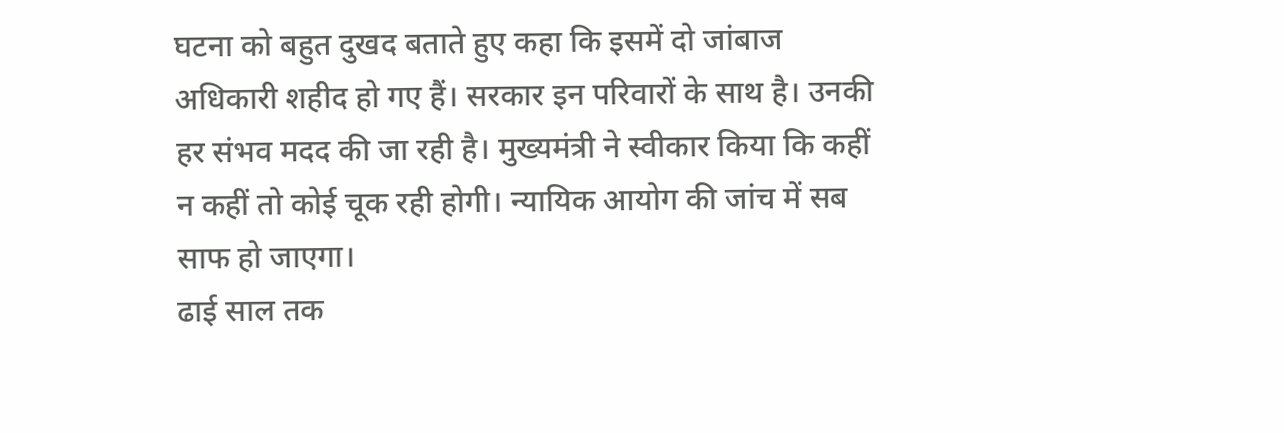घटना को बहुत दुखद बताते हुए कहा कि इसमें दो जांबाज अधिकारी शहीद हो गए हैं। सरकार इन परिवारों के साथ है। उनकी हर संभव मदद की जा रही है। मुख्यमंत्री ने स्वीकार किया कि कहीं न कहीं तो कोई चूक रही होगी। न्यायिक आयोग की जांच में सब साफ हो जाएगा।
ढाई साल तक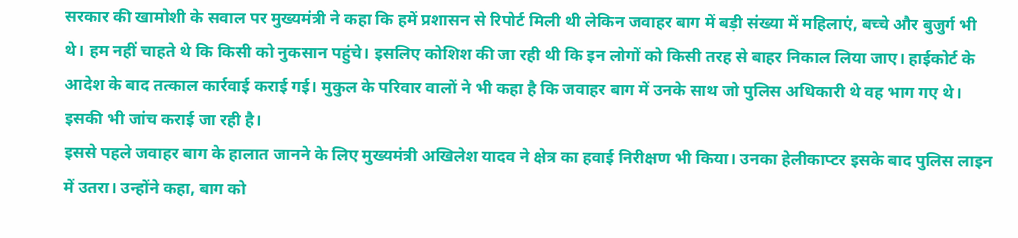सरकार की खामोशी के सवाल पर मुख्यमंत्री ने कहा कि हमें प्रशासन से रिपोर्ट मिली थी लेकिन जवाहर बाग में बड़ी संख्या में महिलाएं, बच्चे और बुजुर्ग भी थे। हम नहीं चाहते थे कि किसी को नुकसान पहुंचे। इसलिए कोशिश की जा रही थी कि इन लोगों को किसी तरह से बाहर निकाल लिया जाए। हाईकोर्ट के आदेश के बाद तत्काल कार्रवाई कराई गई। मुकुल के परिवार वालों ने भी कहा है कि जवाहर बाग में उनके साथ जो पुलिस अधिकारी थे वह भाग गए थे। इसकी भी जांच कराई जा रही है।
इससे पहले जवाहर बाग के हालात जानने के लिए मुख्यमंत्री अखिलेश यादव ने क्षेत्र का हवाई निरीक्षण भी किया। उनका हेलीकाप्टर इसके बाद पुलिस लाइन में उतरा। उन्होंने कहा, बाग को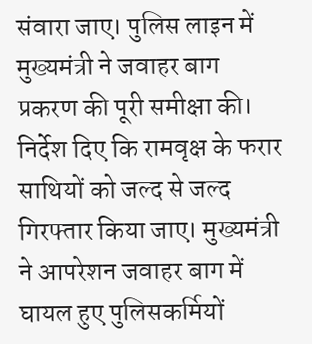संवारा जाए। पुलिस लाइन में मुख्यमंत्री ने जवाहर बाग प्रकरण की पूरी समीक्षा की। निर्देश दिए कि रामवृक्ष के फरार साथियों को जल्द से जल्द गिरफ्तार किया जाए। मुख्यमंत्री ने आपरेशन जवाहर बाग में घायल हुए पुलिसकर्मियों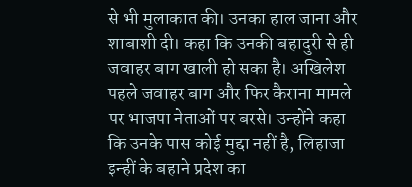से भी मुलाकात की। उनका हाल जाना और शाबाशी दी। कहा कि उनकी बहादुरी से ही जवाहर बाग खाली हो सका है। अखिलेश पहले जवाहर बाग और फिर कैराना मामले पर भाजपा नेताओं पर बरसे। उन्होंने कहा कि उनके पास कोई मुद्दा नहीं है, लिहाजा इन्हीं के बहाने प्रदेश का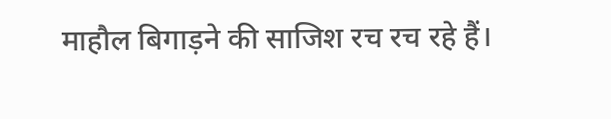माहौल बिगाड़ने की साजिश रच रच रहे हैं।